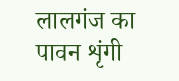लालगंज का पावन शृंगी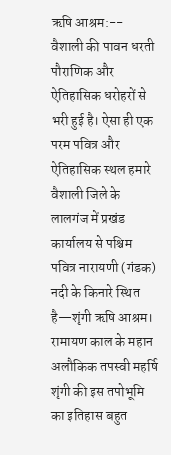ऋषि आश्रम:--
वैशाली की पावन धरती पौराणिक और ऐतिहासिक धरोहरों से भरी हुई है। ऐसा ही एक परम पवित्र और ऐतिहासिक स्थल हमारे वैशाली जिले के लालगंज में प्रखंड कार्यालय से पश्चिम पवित्र नारायणी (गंडक) नदी के किनारे स्थित है—शृंगी ऋषि आश्रम।
रामायण काल के महान अलौकिक तपस्वी महर्षि शृंगी की इस तपोभूमि का इतिहास बहुत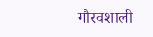गौरवशाली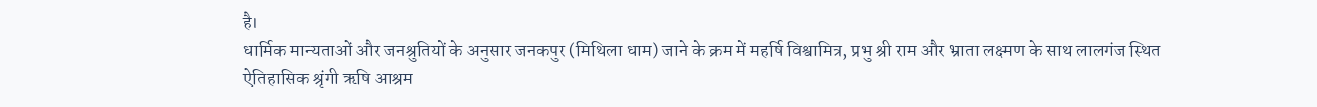है।
धार्मिक मान्यताओं और जनश्रुतियों के अनुसार जनकपुर (मिथिला धाम) जाने के क्रम में महर्षि विश्वामित्र, प्रभु श्री राम और भ्राता लक्ष्मण के साथ लालगंज स्थित ऐतिहासिक श्रृंगी ऋषि आश्रम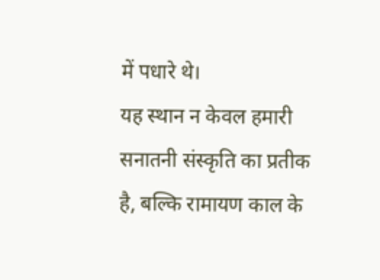में पधारे थे।
यह स्थान न केवल हमारी सनातनी संस्कृति का प्रतीक है, बल्कि रामायण काल के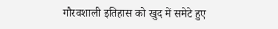गौरवशाली इतिहास को खुद में समेटे हुए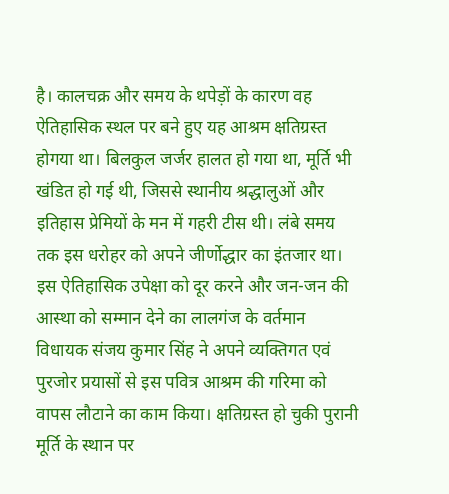है। कालचक्र और समय के थपेड़ों के कारण वह ऐतिहासिक स्थल पर बने हुए यह आश्रम क्षतिग्रस्त होगया था। बिलकुल जर्जर हालत हो गया था, मूर्ति भी खंडित हो गई थी, जिससे स्थानीय श्रद्धालुओं और इतिहास प्रेमियों के मन में गहरी टीस थी। लंबे समय तक इस धरोहर को अपने जीर्णोद्धार का इंतजार था।
इस ऐतिहासिक उपेक्षा को दूर करने और जन-जन की आस्था को सम्मान देने का लालगंज के वर्तमान विधायक संजय कुमार सिंह ने अपने व्यक्तिगत एवं पुरजोर प्रयासों से इस पवित्र आश्रम की गरिमा को वापस लौटाने का काम किया। क्षतिग्रस्त हो चुकी पुरानी मूर्ति के स्थान पर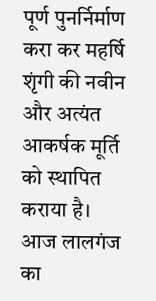पूर्ण पुनर्निर्माण करा कर महर्षि शृंगी की नवीन और अत्यंत आकर्षक मूर्ति को स्थापित कराया है।
आज लालगंज का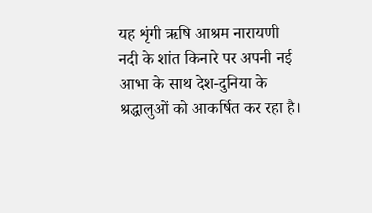यह शृंगी ऋषि आश्रम नारायणी नदी के शांत किनारे पर अपनी नई आभा के साथ देश-दुनिया के श्रद्धालुओं को आकर्षित कर रहा है।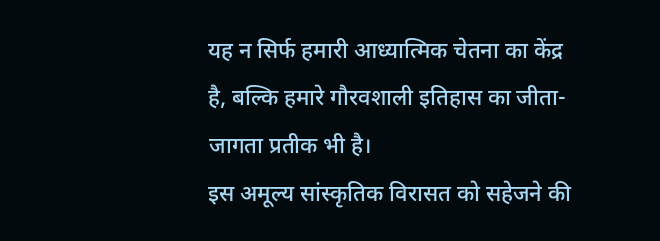यह न सिर्फ हमारी आध्यात्मिक चेतना का केंद्र है, बल्कि हमारे गौरवशाली इतिहास का जीता-जागता प्रतीक भी है।
इस अमूल्य सांस्कृतिक विरासत को सहेजने की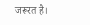जरूरत है।